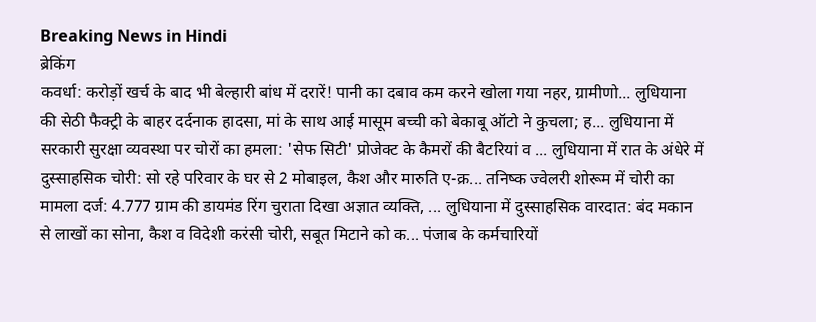Breaking News in Hindi
ब्रेकिंग
कवर्धा: करोड़ों खर्च के बाद भी बेल्हारी बांध में दरारें! पानी का दबाव कम करने खोला गया नहर, ग्रामीणो... लुधियाना की सेठी फैक्ट्री के बाहर दर्दनाक हादसा, मां के साथ आई मासूम बच्ची को बेकाबू ऑटो ने कुचला; ह... लुधियाना में सरकारी सुरक्षा व्यवस्था पर चोरों का हमला: 'सेफ सिटी' प्रोजेक्ट के कैमरों की बैटरियां व ... लुधियाना में रात के अंधेरे में दुस्साहसिक चोरी: सो रहे परिवार के घर से 2 मोबाइल, कैश और मारुति ए-क्र... तनिष्क ज्वेलरी शोरूम में चोरी का मामला दर्ज: 4.777 ग्राम की डायमंड रिंग चुराता दिखा अज्ञात व्यक्ति, ... लुधियाना में दुस्साहसिक वारदात: बंद मकान से लाखों का सोना, कैश व विदेशी करंसी चोरी, सबूत मिटाने को क... पंजाब के कर्मचारियों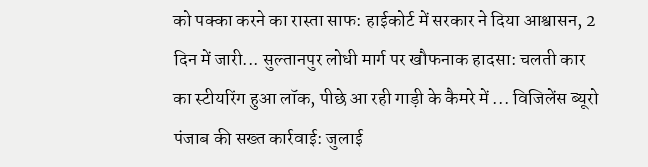को पक्का करने का रास्ता साफ: हाईकोर्ट में सरकार ने दिया आश्वासन, 2 दिन में जारी... सुल्तानपुर लोधी मार्ग पर खौफनाक हादसा: चलती कार का स्टीयरिंग हुआ लॉक, पीछे आ रही गाड़ी के कैमरे में ... विजिलेंस ब्यूरो पंजाब की सख्त कार्रवाई: जुलाई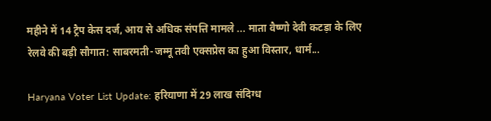महीने में 14 ट्रैप केस दर्ज, आय से अधिक संपत्ति मामले ... माता वैष्णो देवी कटड़ा के लिए रेलवे की बड़ी सौगात: साबरमती-जम्मू तवी एक्सप्रेस का हुआ विस्तार, धार्म...

Haryana Voter List Update: हरियाणा में 29 लाख संदिग्ध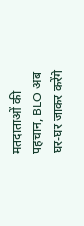मतदाताओं की पहचान, BLO अब घर-घर जाकर करेंगे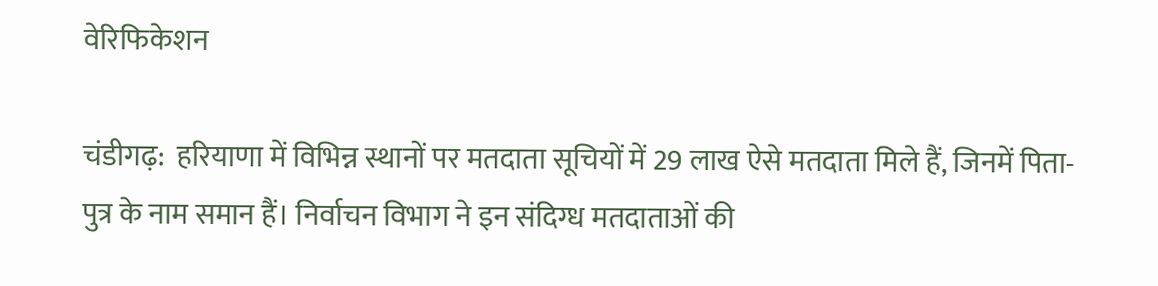वेरिफिकेशन

चंडीगढ़:  हरियाणा में विभिन्न स्थानों पर मतदाता सूचियों में 29 लाख ऐसे मतदाता मिले हैं, जिनमें पिता-पुत्र के नाम समान हैं। निर्वाचन विभाग ने इन संदिग्ध मतदाताओं की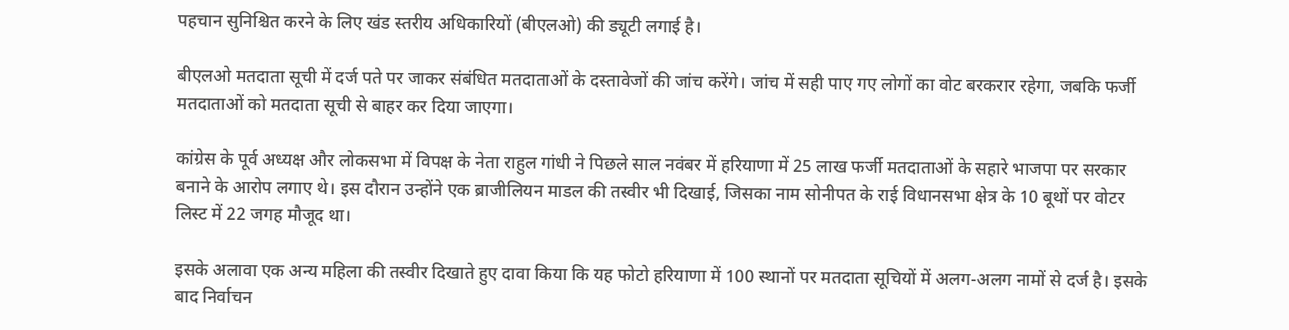पहचान सुनिश्चित करने के लिए खंड स्तरीय अधिकारियों (बीएलओ) की ड्यूटी लगाई है।

बीएलओ मतदाता सूची में दर्ज पते पर जाकर संबंधित मतदाताओं के दस्तावेजों की जांच करेंगे। जांच में सही पाए गए लोगों का वोट बरकरार रहेगा, जबकि फर्जी मतदाताओं को मतदाता सूची से बाहर कर दिया जाएगा।

कांग्रेस के पूर्व अध्यक्ष और लोकसभा में विपक्ष के नेता राहुल गांधी ने पिछले साल नवंबर में हरियाणा में 25 लाख फर्जी मतदाताओं के सहारे भाजपा पर सरकार बनाने के आरोप लगाए थे। इस दौरान उन्होंने एक ब्राजीलियन माडल की तस्वीर भी दिखाई, जिसका नाम सोनीपत के राई विधानसभा क्षेत्र के 10 बूथों पर वोटर लिस्ट में 22 जगह मौजूद था।

इसके अलावा एक अन्य महिला की तस्वीर दिखाते हुए दावा किया कि यह फोटो हरियाणा में 100 स्थानों पर मतदाता सूचियों में अलग-अलग नामों से दर्ज है। इसके बाद निर्वाचन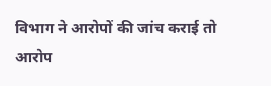विभाग ने आरोपों की जांच कराई तो आरोप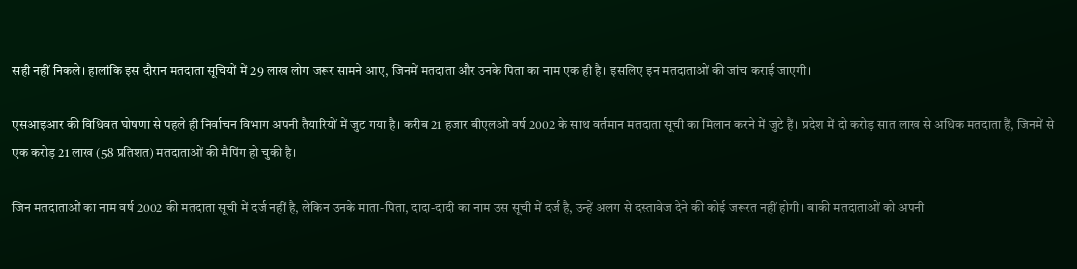सही नहीं निकले। हालांकि इस दौरान मतदाता सूचियों में 29 लाख लोग जरूर सामने आए, जिनमें मतदाता और उनके पिता का नाम एक ही है। इसलिए इन मतदाताओं की जांच कराई जाएगी।

एसआइआर की विधिवत घोषणा से पहले ही निर्वाचन विभाग अपनी तैयारियों में जुट गया है। करीब 21 हजार बीएलओ वर्ष 2002 के साथ वर्तमान मतदाता सूची का मिलान करने में जुटे हैं। प्रदेश में दो करोड़ सात लाख से अधिक मतदाता हैं, जिनमें से एक करोड़ 21 लाख (58 प्रतिशत) मतदाताओं की मैपिंग हो चुकी है।

जिन मतदाताओं का नाम वर्ष 2002 की मतदाता सूची में दर्ज नहीं है, लेकिन उनके माता-पिता, दादा-दादी का नाम उस सूची में दर्ज है, उन्हें अलग से दस्तावेज देने की कोई जरूरत नहीं होगी। बाकी मतदाताओं को अपनी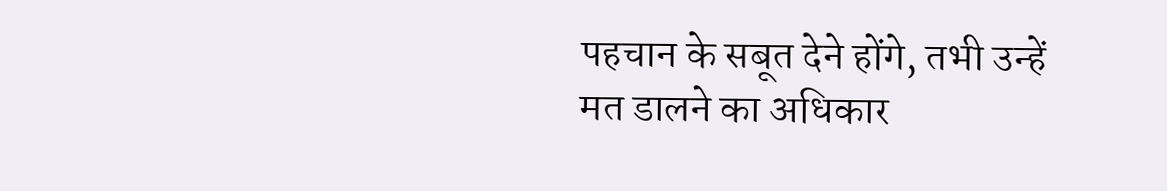पहचान के सबूत देने होंगे, तभी उन्हें मत डालने का अधिकार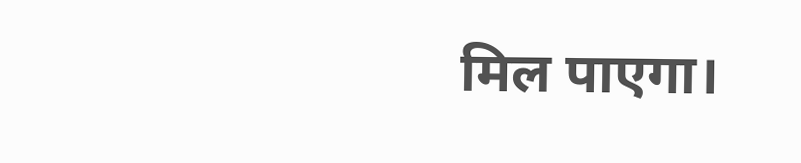मिल पाएगा।